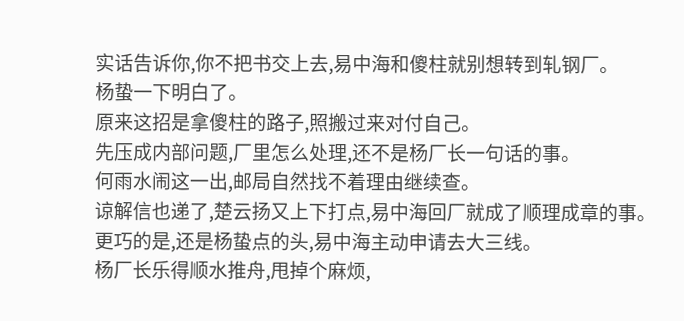实话告诉你,你不把书交上去,易中海和傻柱就别想转到轧钢厂。
杨蛰一下明白了。
原来这招是拿傻柱的路子,照搬过来对付自己。
先压成内部问题,厂里怎么处理,还不是杨厂长一句话的事。
何雨水闹这一出,邮局自然找不着理由继续查。
谅解信也递了,楚云扬又上下打点,易中海回厂就成了顺理成章的事。
更巧的是,还是杨蛰点的头,易中海主动申请去大三线。
杨厂长乐得顺水推舟,甩掉个麻烦,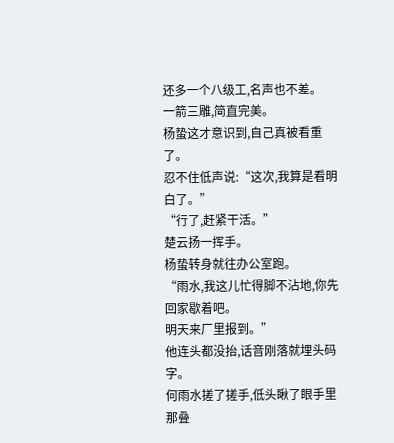还多一个八级工,名声也不差。
一箭三雕,简直完美。
杨蛰这才意识到,自己真被看重了。
忍不住低声说:“这次,我算是看明白了。”
“行了,赶紧干活。”
楚云扬一挥手。
杨蛰转身就往办公室跑。
“雨水,我这儿忙得脚不沾地,你先回家歇着吧。
明天来厂里报到。”
他连头都没抬,话音刚落就埋头码字。
何雨水搓了搓手,低头瞅了眼手里那叠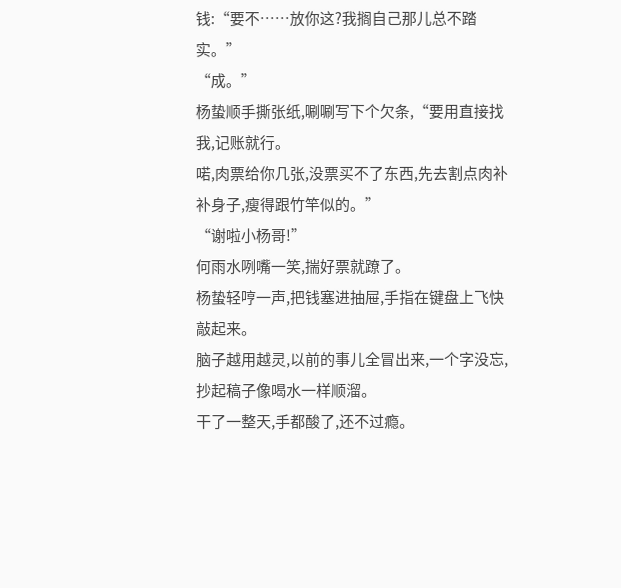钱:“要不……放你这?我搁自己那儿总不踏实。”
“成。”
杨蛰顺手撕张纸,唰唰写下个欠条,“要用直接找我,记账就行。
喏,肉票给你几张,没票买不了东西,先去割点肉补补身子,瘦得跟竹竿似的。”
“谢啦小杨哥!”
何雨水咧嘴一笑,揣好票就蹽了。
杨蛰轻哼一声,把钱塞进抽屉,手指在键盘上飞快敲起来。
脑子越用越灵,以前的事儿全冒出来,一个字没忘,抄起稿子像喝水一样顺溜。
干了一整天,手都酸了,还不过瘾。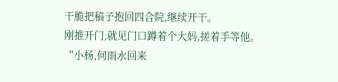干脆把稿子抱回四合院,继续开干。
刚推开门,就见门口蹲着个大妈,搓着手等他。
“小杨,何雨水回来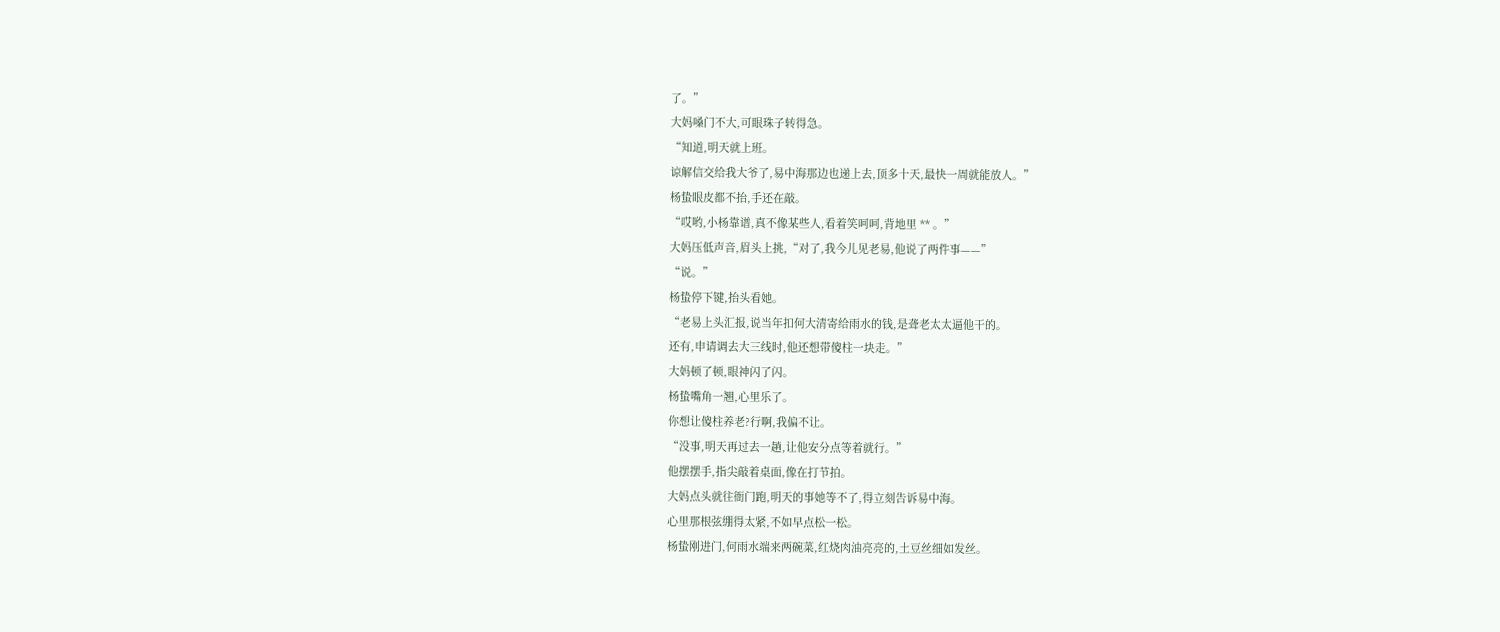了。”
大妈嗓门不大,可眼珠子转得急。
“知道,明天就上班。
谅解信交给我大爷了,易中海那边也递上去,顶多十天,最快一周就能放人。”
杨蛰眼皮都不抬,手还在敲。
“哎哟,小杨靠谱,真不像某些人,看着笑呵呵,背地里 ** 。”
大妈压低声音,眉头上挑,“对了,我今儿见老易,他说了两件事——”
“说。”
杨蛰停下键,抬头看她。
“老易上头汇报,说当年扣何大清寄给雨水的钱,是聋老太太逼他干的。
还有,申请调去大三线时,他还想带傻柱一块走。”
大妈顿了顿,眼神闪了闪。
杨蛰嘴角一翘,心里乐了。
你想让傻柱养老?行啊,我偏不让。
“没事,明天再过去一趟,让他安分点等着就行。”
他摆摆手,指尖敲着桌面,像在打节拍。
大妈点头就往衙门跑,明天的事她等不了,得立刻告诉易中海。
心里那根弦绷得太紧,不如早点松一松。
杨蛰刚进门,何雨水端来两碗菜,红烧肉油亮亮的,土豆丝细如发丝。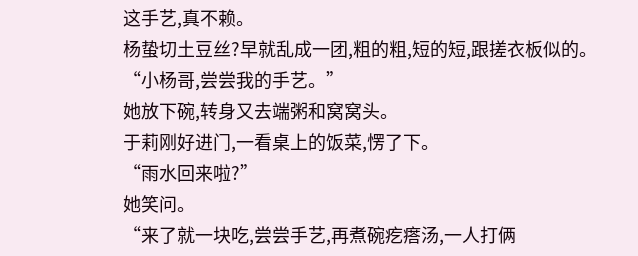这手艺,真不赖。
杨蛰切土豆丝?早就乱成一团,粗的粗,短的短,跟搓衣板似的。
“小杨哥,尝尝我的手艺。”
她放下碗,转身又去端粥和窝窝头。
于莉刚好进门,一看桌上的饭菜,愣了下。
“雨水回来啦?”
她笑问。
“来了就一块吃,尝尝手艺,再煮碗疙瘩汤,一人打俩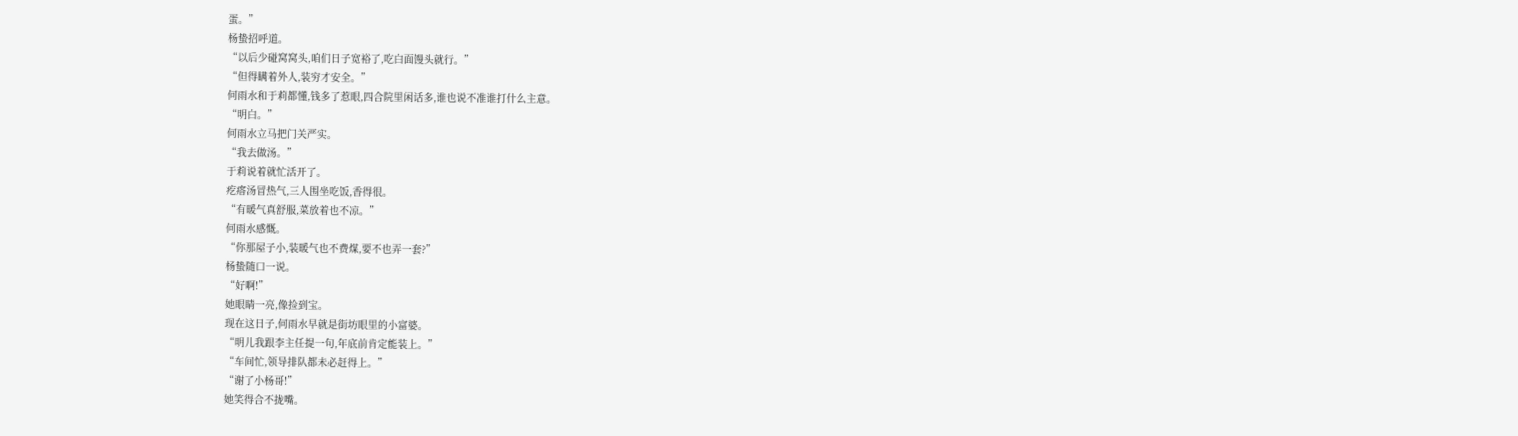蛋。”
杨蛰招呼道。
“以后少碰窝窝头,咱们日子宽裕了,吃白面馒头就行。”
“但得瞒着外人,装穷才安全。”
何雨水和于莉都懂,钱多了惹眼,四合院里闲话多,谁也说不准谁打什么主意。
“明白。”
何雨水立马把门关严实。
“我去做汤。”
于莉说着就忙活开了。
疙瘩汤冒热气,三人围坐吃饭,香得很。
“有暖气真舒服,菜放着也不凉。”
何雨水感慨。
“你那屋子小,装暖气也不费煤,要不也弄一套?”
杨蛰随口一说。
“好啊!”
她眼睛一亮,像捡到宝。
现在这日子,何雨水早就是街坊眼里的小富婆。
“明儿我跟李主任提一句,年底前肯定能装上。”
“车间忙,领导排队都未必赶得上。”
“谢了小杨哥!”
她笑得合不拢嘴。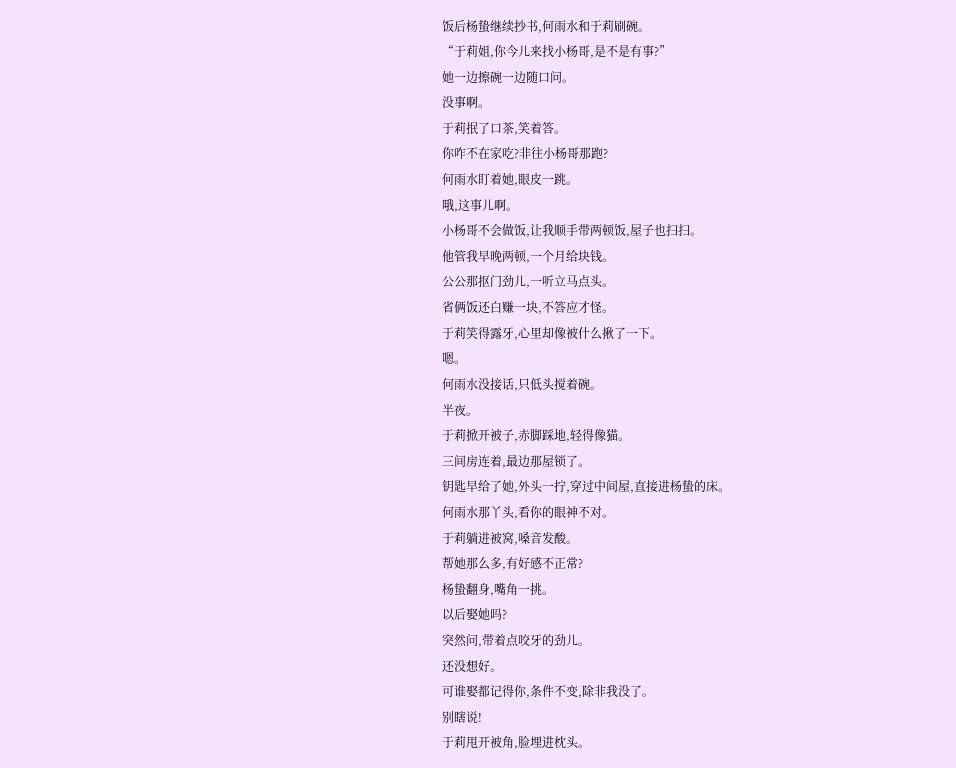饭后杨蛰继续抄书,何雨水和于莉刷碗。
“于莉姐,你今儿来找小杨哥,是不是有事?”
她一边擦碗一边随口问。
没事啊。
于莉抿了口茶,笑着答。
你咋不在家吃?非往小杨哥那跑?
何雨水盯着她,眼皮一跳。
哦,这事儿啊。
小杨哥不会做饭,让我顺手带两顿饭,屋子也扫扫。
他管我早晚两顿,一个月给块钱。
公公那抠门劲儿,一听立马点头。
省俩饭还白赚一块,不答应才怪。
于莉笑得露牙,心里却像被什么揪了一下。
嗯。
何雨水没接话,只低头搅着碗。
半夜。
于莉掀开被子,赤脚踩地,轻得像猫。
三间房连着,最边那屋锁了。
钥匙早给了她,外头一拧,穿过中间屋,直接进杨蛰的床。
何雨水那丫头,看你的眼神不对。
于莉躺进被窝,嗓音发酸。
帮她那么多,有好感不正常?
杨蛰翻身,嘴角一挑。
以后娶她吗?
突然问,带着点咬牙的劲儿。
还没想好。
可谁娶都记得你,条件不变,除非我没了。
别瞎说!
于莉甩开被角,脸埋进枕头。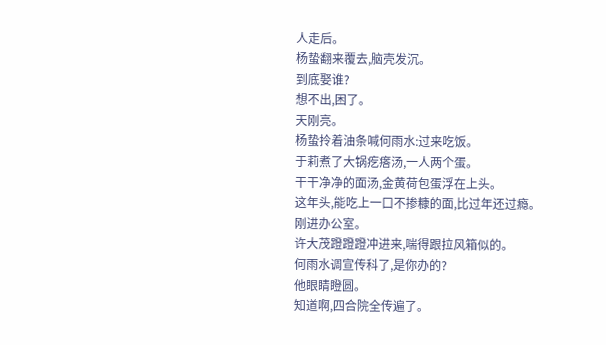人走后。
杨蛰翻来覆去,脑壳发沉。
到底娶谁?
想不出,困了。
天刚亮。
杨蛰拎着油条喊何雨水:过来吃饭。
于莉煮了大锅疙瘩汤,一人两个蛋。
干干净净的面汤,金黄荷包蛋浮在上头。
这年头,能吃上一口不掺糠的面,比过年还过瘾。
刚进办公室。
许大茂蹬蹬蹬冲进来,喘得跟拉风箱似的。
何雨水调宣传科了,是你办的?
他眼睛瞪圆。
知道啊,四合院全传遍了。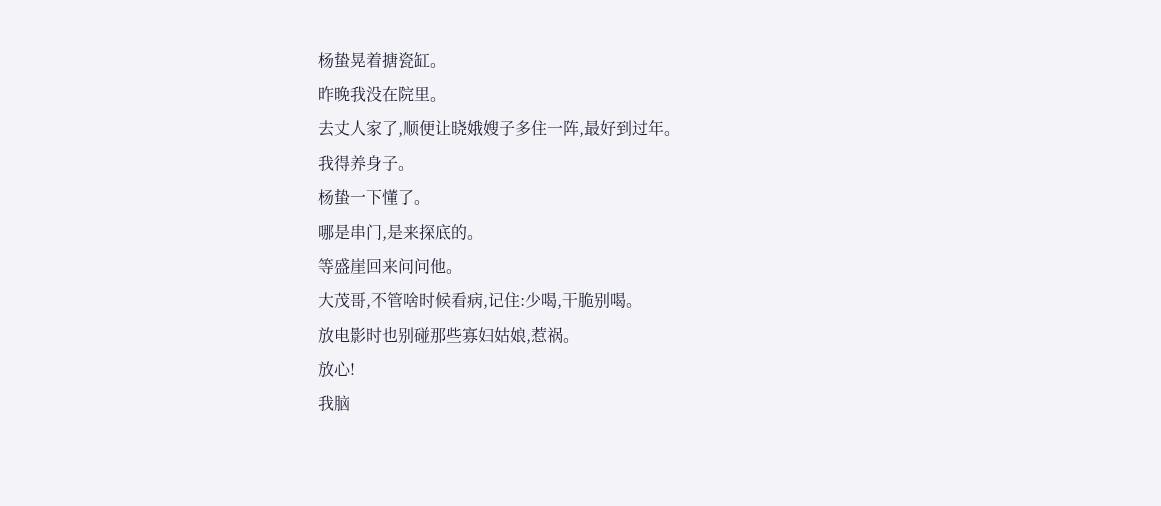杨蛰晃着搪瓷缸。
昨晚我没在院里。
去丈人家了,顺便让晓娥嫂子多住一阵,最好到过年。
我得养身子。
杨蛰一下懂了。
哪是串门,是来探底的。
等盛崖回来问问他。
大茂哥,不管啥时候看病,记住:少喝,干脆别喝。
放电影时也别碰那些寡妇姑娘,惹祸。
放心!
我脑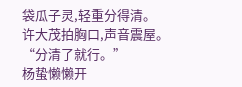袋瓜子灵,轻重分得清。
许大茂拍胸口,声音震屋。
“分清了就行。”
杨蛰懒懒开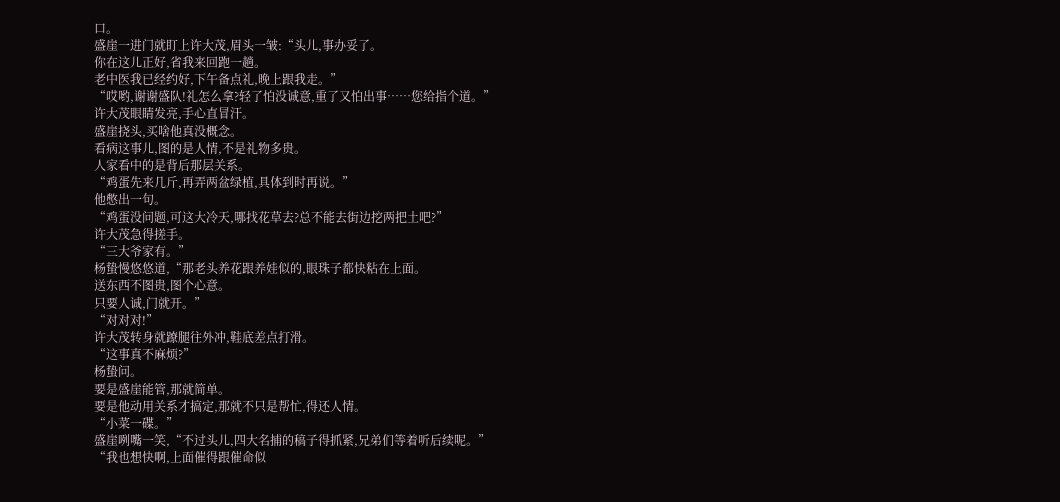口。
盛崖一进门就盯上许大茂,眉头一皱:“头儿,事办妥了。
你在这儿正好,省我来回跑一趟。
老中医我已经约好,下午备点礼,晚上跟我走。”
“哎哟,谢谢盛队!礼怎么拿?轻了怕没诚意,重了又怕出事……您给指个道。”
许大茂眼睛发亮,手心直冒汗。
盛崖挠头,买啥他真没概念。
看病这事儿,图的是人情,不是礼物多贵。
人家看中的是背后那层关系。
“鸡蛋先来几斤,再弄两盆绿植,具体到时再说。”
他憋出一句。
“鸡蛋没问题,可这大冷天,哪找花草去?总不能去街边挖两把土吧?”
许大茂急得搓手。
“三大爷家有。”
杨蛰慢悠悠道,“那老头养花跟养娃似的,眼珠子都快粘在上面。
送东西不图贵,图个心意。
只要人诚,门就开。”
“对对对!”
许大茂转身就蹽腿往外冲,鞋底差点打滑。
“这事真不麻烦?”
杨蛰问。
要是盛崖能管,那就简单。
要是他动用关系才搞定,那就不只是帮忙,得还人情。
“小菜一碟。”
盛崖咧嘴一笑,“不过头儿,四大名捕的稿子得抓紧,兄弟们等着听后续呢。”
“我也想快啊,上面催得跟催命似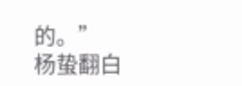的。”
杨蛰翻白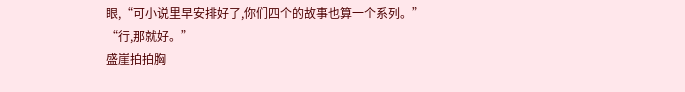眼,“可小说里早安排好了,你们四个的故事也算一个系列。”
“行,那就好。”
盛崖拍拍胸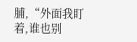脯,“外面我盯着,谁也别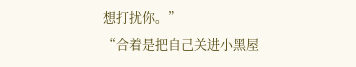想打扰你。”
“合着是把自己关进小黑屋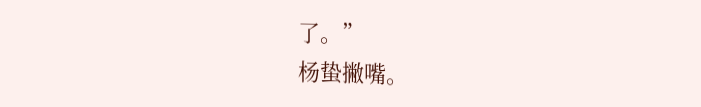了。”
杨蛰撇嘴。